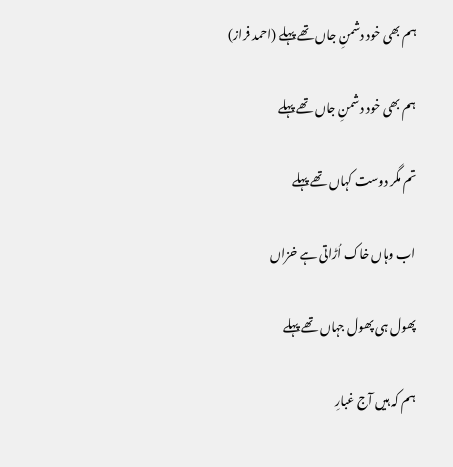ہم بھی خود دشمنِ جاں تھے پہلے (احمد فراز)

ہم بھی خود دشمنِ جاں تھے پہلے

تم مگر دوست کہاں تھے پہلے

اب وہاں خاک اُڑاتی ہے خزاں

پھول ہی پھول جہاں تھے پہلے

ہم کہ ہیں آج غبارِ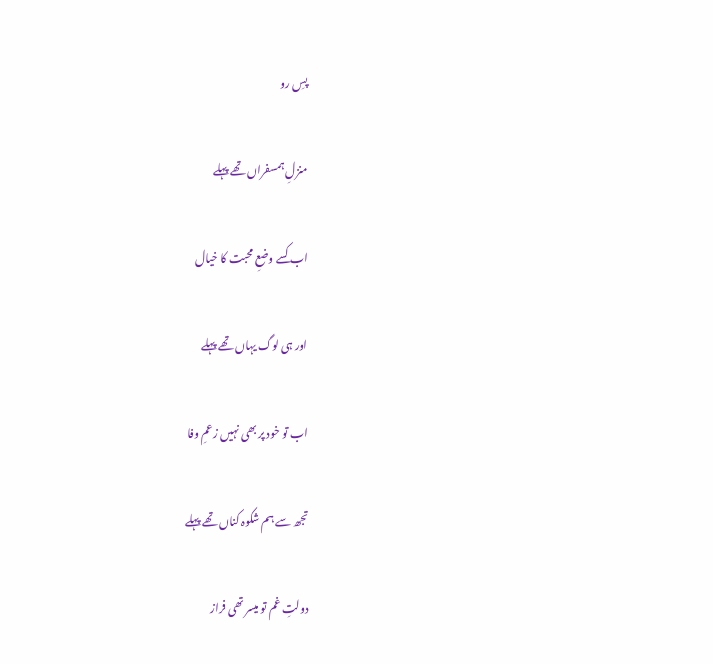پسِ رو

منزلِ ہمسفراں تھے پہلے

اب کسے وضعِ محبت کا خیال

اور ہی لوگ یہاں تھے پہلے

اب تو خود پر بھی نہیں زعمِ وفا

تجھ سے ہم شکوہ کناں تھے پہلے

دولتِ غم تو میسر تھی فراز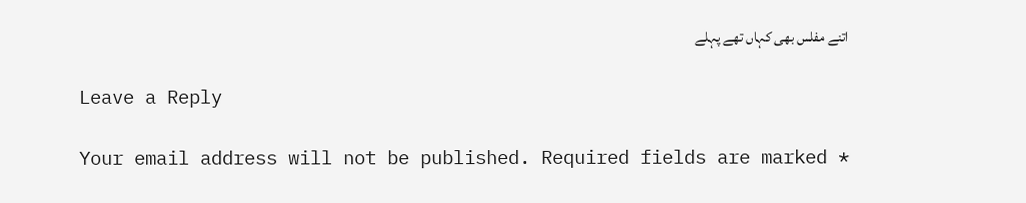اتنے مفلس بھی کہاں تھے پہلے

Leave a Reply

Your email address will not be published. Required fields are marked *